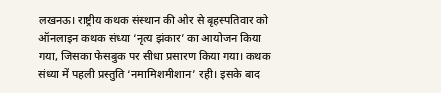लखनऊ। राष्ट्रीय कथक संस्थान की ओर से बृहस्पतिवार को ऑनलाइन कथक संध्या ‘नृत्य झंकार’ का आयोजन किया गया, जिसका फेसबुक पर सीधा प्रसारण किया गया। कथक संध्या में पहली प्रस्तुति ‘नमामिशमीशान’ रही। इसके बाद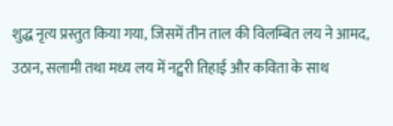शुद्ध नृत्य प्रस्तुत किया गया, जिसमें तीन ताल की विलम्बित लय ने आमद, उठान, सलामी तथा मध्य लय में नट्वरी तिहाई और कविता के साथ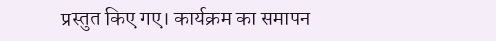प्रस्तुत किए गए। कार्यक्रम का समापन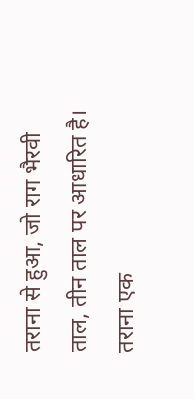तराना से हुआ, जो राग भैरवी ताल, तीन ताल पर आधारित है। तराना एक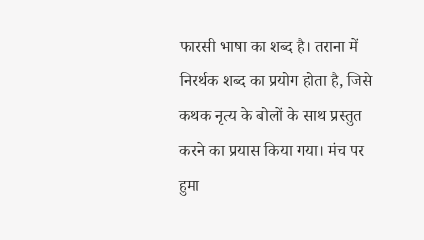फारसी भाषा का शब्द है। तराना में निरर्थक शब्द का प्रयोग होता है, जिसे कथक नृत्य के बोलों के साथ प्रस्तुत करने का प्रयास किया गया। मंच पर हुमा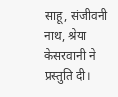साहू, संजीवनी नाथ, श्रेया केसरवानी ने प्रस्तुति दी।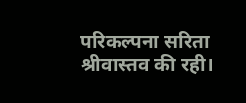परिकल्पना सरिता श्रीवास्तव की रही।